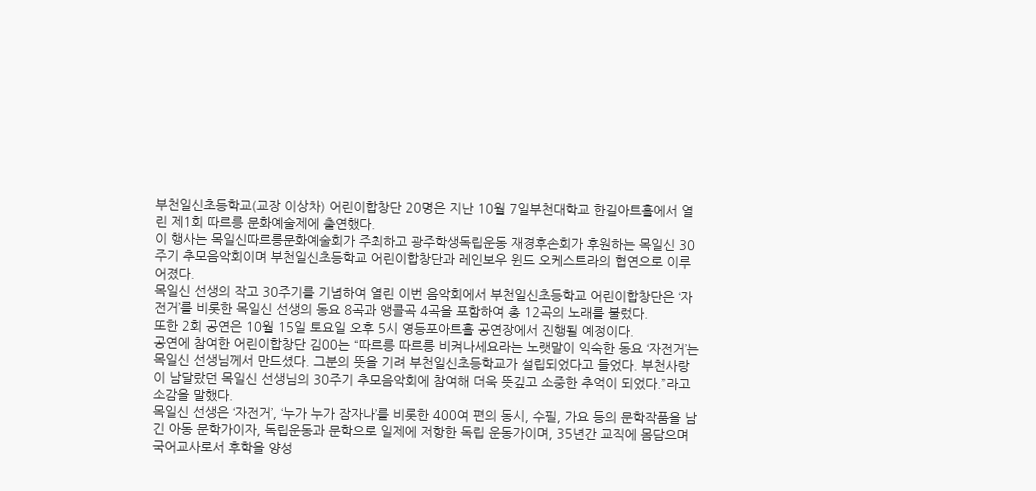부천일신초등학교(교장 이상차) 어린이합창단 20명은 지난 10월 7일부천대학교 한길아트홀에서 열린 제1회 따르릉 문화예술제에 출연했다.
이 행사는 목일신따르릉문화예술회가 주최하고 광주학생독립운동 재경후손회가 후원하는 목일신 30주기 추모음악회이며 부천일신초등학교 어린이합창단과 레인보우 윈드 오케스트라의 협연으로 이루어졌다.
목일신 선생의 작고 30주기를 기념하여 열린 이번 음악회에서 부천일신초등학교 어린이합창단은 ‘자전거’를 비롯한 목일신 선생의 동요 8곡과 앵콜곡 4곡을 포함하여 총 12곡의 노래를 불렀다.
또한 2회 공연은 10월 15일 토요일 오후 5시 영등포아트홀 공연장에서 진행될 예정이다.
공연에 참여한 어린이합창단 김00는 “따르릉 따르릉 비켜나세요라는 노랫말이 익숙한 동요 ‘자전거’는 목일신 선생님께서 만드셨다. 그분의 뜻을 기려 부천일신초등학교가 설립되었다고 들었다. 부천사랑이 남달랐던 목일신 선생님의 30주기 추모음악회에 참여해 더욱 뜻깊고 소중한 추억이 되었다.”라고 소감을 말했다.
목일신 선생은 ‘자전거’, ‘누가 누가 잠자나’를 비롯한 400여 편의 동시, 수필, 가요 등의 문학작품을 남긴 아동 문학가이자, 독립운동과 문학으로 일제에 저항한 독립 운동가이며, 35년간 교직에 몸담으며 국어교사로서 후학을 양성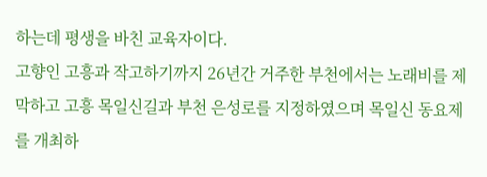하는데 평생을 바친 교육자이다.
고향인 고흥과 작고하기까지 26년간 거주한 부천에서는 노래비를 제막하고 고흥 목일신길과 부천 은성로를 지정하였으며 목일신 동요제를 개최하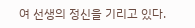여 선생의 정신을 기리고 있다.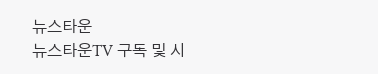뉴스타운
뉴스타운TV 구독 및 시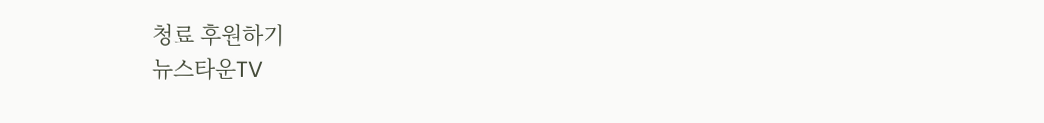청료 후원하기
뉴스타운TV